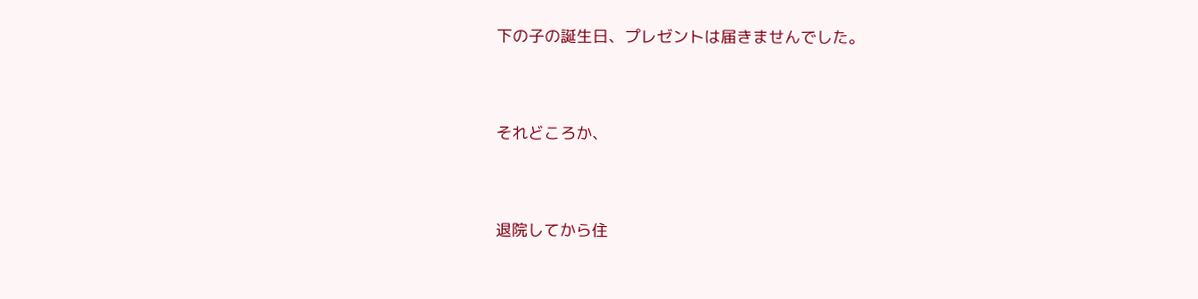下の子の誕生日、プレゼントは届きませんでした。


それどころか、


退院してから住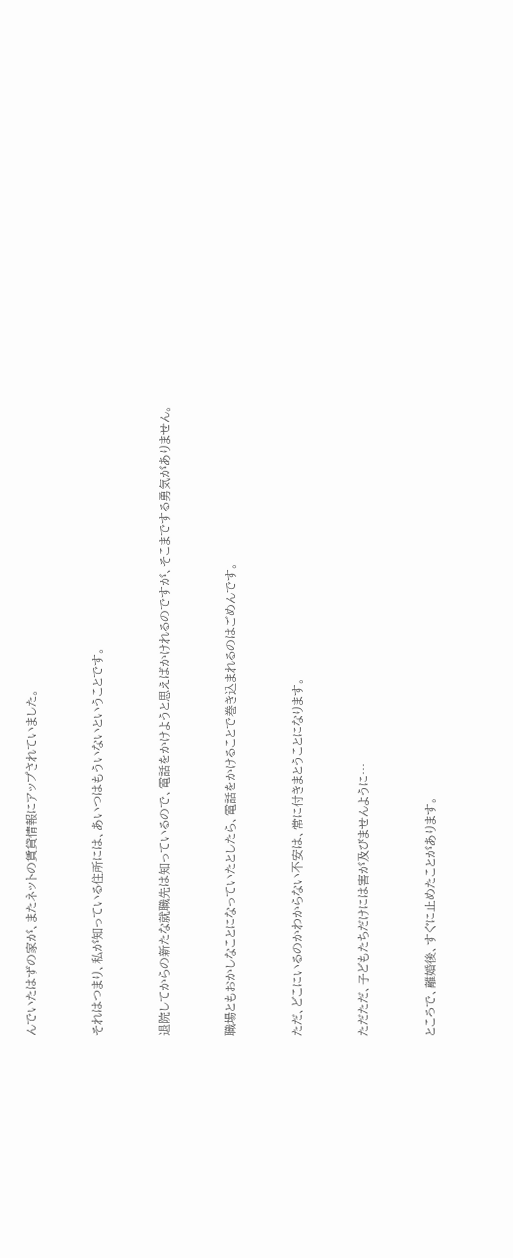んでいたはずの家が、またネットの賃貸情報にアップされていました。


それはつまり、私が知っている住所には、あいつはもういないということです。


退院してからの新たな就職先は知っているので、電話をかけようと思えばかけれるのですが、そこまでする勇気がありません。


職場ともおかしなことになっていたとしたら、電話をかけることで巻き込まれるのはごめんです。


ただ、どこにいるのかわからない不安は、常に付きまとうことになります。


ただただ、子どもたちだけには害が及びませんように…


ところで、離婚後、すぐに止めたことがあります。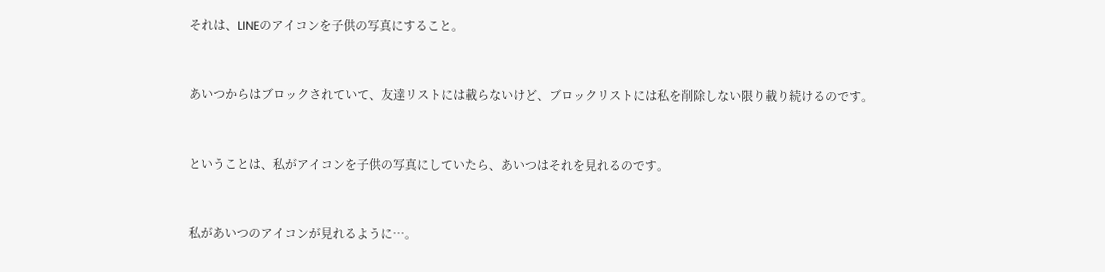それは、LINEのアイコンを子供の写真にすること。


あいつからはブロックされていて、友達リストには載らないけど、ブロックリストには私を削除しない限り載り続けるのです。


ということは、私がアイコンを子供の写真にしていたら、あいつはそれを見れるのです。


私があいつのアイコンが見れるように…。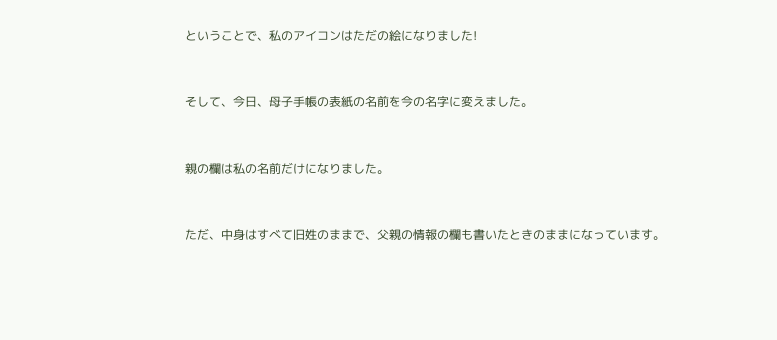ということで、私のアイコンはただの絵になりました!


そして、今日、母子手帳の表紙の名前を今の名字に変えました。


親の欄は私の名前だけになりました。


ただ、中身はすべて旧姓のままで、父親の情報の欄も書いたときのままになっています。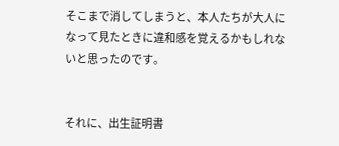そこまで消してしまうと、本人たちが大人になって見たときに違和感を覚えるかもしれないと思ったのです。


それに、出生証明書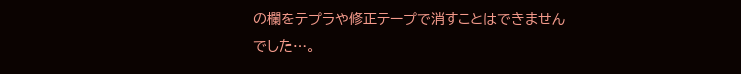の欄をテプラや修正テープで消すことはできませんでした…。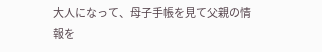大人になって、母子手帳を見て父親の情報を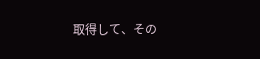取得して、その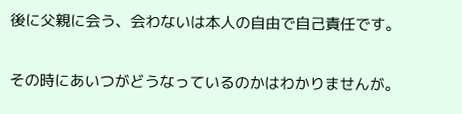後に父親に会う、会わないは本人の自由で自己責任です。


その時にあいつがどうなっているのかはわかりませんが。